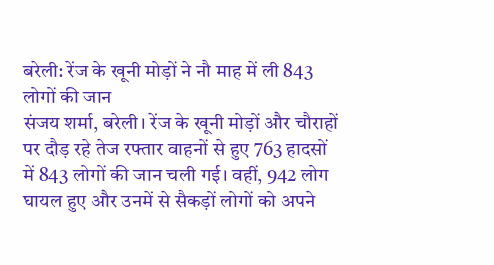बरेली: रेंज के खूनी मोड़ों ने नौ माह में ली 843 लोगों की जान
संजय शर्मा, बरेली। रेंज के खूनी मोड़ों और चौराहों पर दौड़ रहे तेज रफ्तार वाहनों से हुए 763 हादसों में 843 लोगों की जान चली गई। वहीं, 942 लोग घायल हुए और उनमें से सैकड़ों लोगों को अपने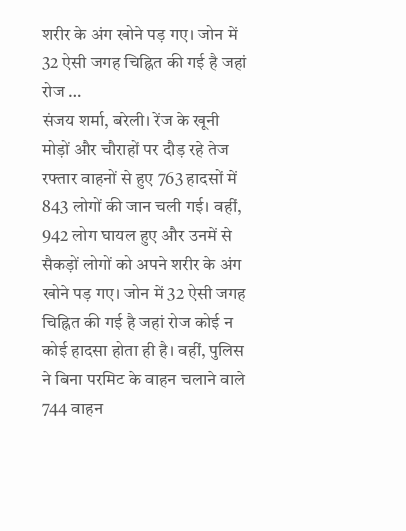शरीर के अंग खोने पड़ गए। जोन में 32 ऐसी जगह चिह्नित की गई है जहां रोज …
संजय शर्मा, बरेली। रेंज के खूनी मोड़ों और चौराहों पर दौड़ रहे तेज रफ्तार वाहनों से हुए 763 हादसों में 843 लोगों की जान चली गई। वहीं, 942 लोग घायल हुए और उनमें से सैकड़ों लोगों को अपने शरीर के अंग खोने पड़ गए। जोन में 32 ऐसी जगह चिह्नित की गई है जहां रोज कोई न कोई हादसा होता ही है। वहीं, पुलिस ने बिना परमिट के वाहन चलाने वाले 744 वाहन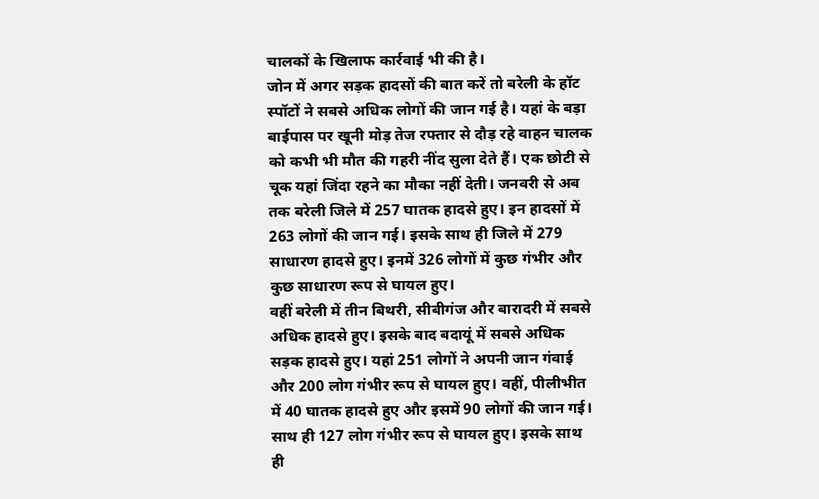चालकों के खिलाफ कार्रवाई भी की है।
जोन में अगर सड़क हादसों की बात करें तो बरेली के हॉट स्पॉटों ने सबसे अधिक लोगों की जान गई है। यहां के बड़ा बाईपास पर खूनी मोड़ तेज रफ्तार से दौड़ रहे वाहन चालक को कभी भी मौत की गहरी नींद सुला देते हैं। एक छोटी से चूक यहां जिंदा रहने का मौका नहीं देती। जनवरी से अब तक बरेली जिले में 257 घातक हादसे हुए। इन हादसों में 263 लोगों की जान गई। इसके साथ ही जिले में 279 साधारण हादसे हुए। इनमें 326 लोगों में कुछ गंभीर और कुछ साधारण रूप से घायल हुए।
वहीं बरेली में तीन बिथरी, सीबीगंज और बारादरी में सबसे अधिक हादसे हुए। इसके बाद बदायूं में सबसे अधिक सड़क हादसे हुए। यहां 251 लोगों ने अपनी जान गंवाई और 200 लोग गंभीर रूप से घायल हुए। वहीं, पीलीभीत में 40 घातक हादसे हुए और इसमें 90 लोगों की जान गई। साथ ही 127 लोग गंभीर रूप से घायल हुए। इसके साथ ही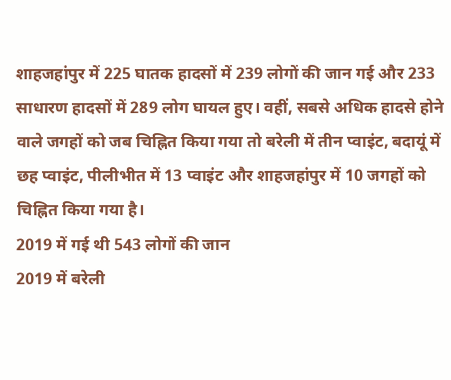शाहजहांपुर में 225 घातक हादसों में 239 लोगों की जान गई और 233 साधारण हादसों में 289 लोग घायल हुए। वहीं, सबसे अधिक हादसे होने वाले जगहों को जब चिह्नित किया गया तो बरेली में तीन प्वाइंट, बदायूं में छह प्वाइंट, पीलीभीत में 13 प्वाइंट और शाहजहांपुर में 10 जगहों को चिह्नित किया गया है।
2019 में गई थी 543 लोगों की जान
2019 में बरेली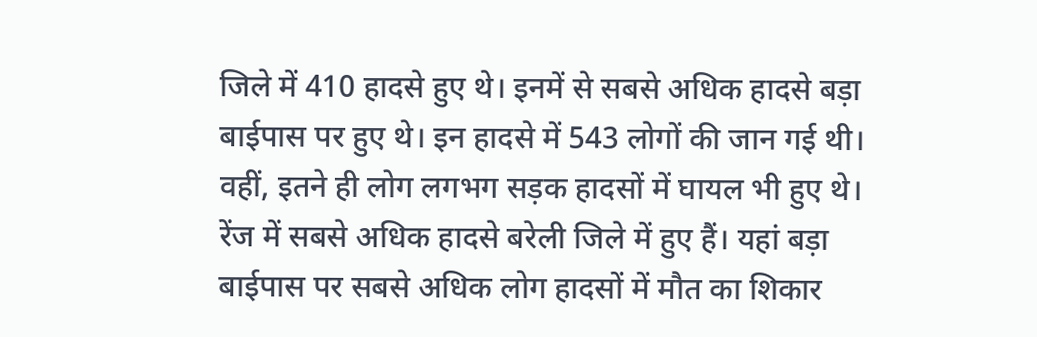जिले में 410 हादसे हुए थे। इनमें से सबसे अधिक हादसे बड़ा बाईपास पर हुए थे। इन हादसे में 543 लोगों की जान गई थी। वहीं, इतने ही लोग लगभग सड़क हादसों में घायल भी हुए थे।
रेंज में सबसे अधिक हादसे बरेली जिले में हुए हैं। यहां बड़ा बाईपास पर सबसे अधिक लोग हादसों में मौत का शिकार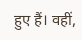हुए हैं। वहीं,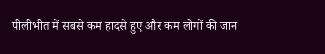पीलीभीत में सबसे कम हादसे हुए और कम लोगों की जान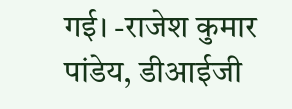गई। -राजेश कुमार पांडेय, डीआईजी